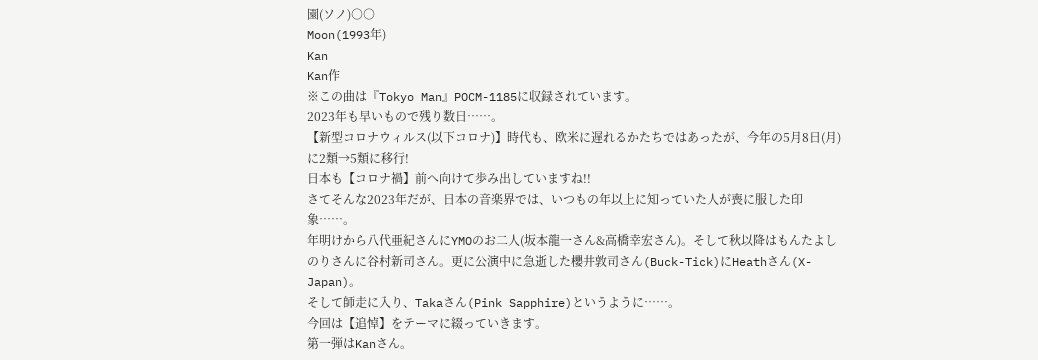園(ソノ)○○
Moon(1993年)
Kan
Kan作
※この曲は『Tokyo Man』POCM-1185に収録されています。
2023年も早いもので残り数日……。
【新型コロナウィルス(以下コロナ)】時代も、欧米に遅れるかたちではあったが、今年の5月8日(月)に2類→5類に移行!
日本も【コロナ禍】前へ向けて歩み出していますね!!
さてそんな2023年だが、日本の音楽界では、いつもの年以上に知っていた人が喪に服した印象……。
年明けから八代亜紀さんにYMOのお二人(坂本龍一さん&高橋幸宏さん)。そして秋以降はもんたよしのりさんに谷村新司さん。更に公演中に急逝した櫻井敦司さん(Buck-Tick)にHeathさん(X-Japan)。
そして師走に入り、Takaさん(Pink Sapphire)というように……。
今回は【追悼】をテーマに綴っていきます。
第一弾はKanさん。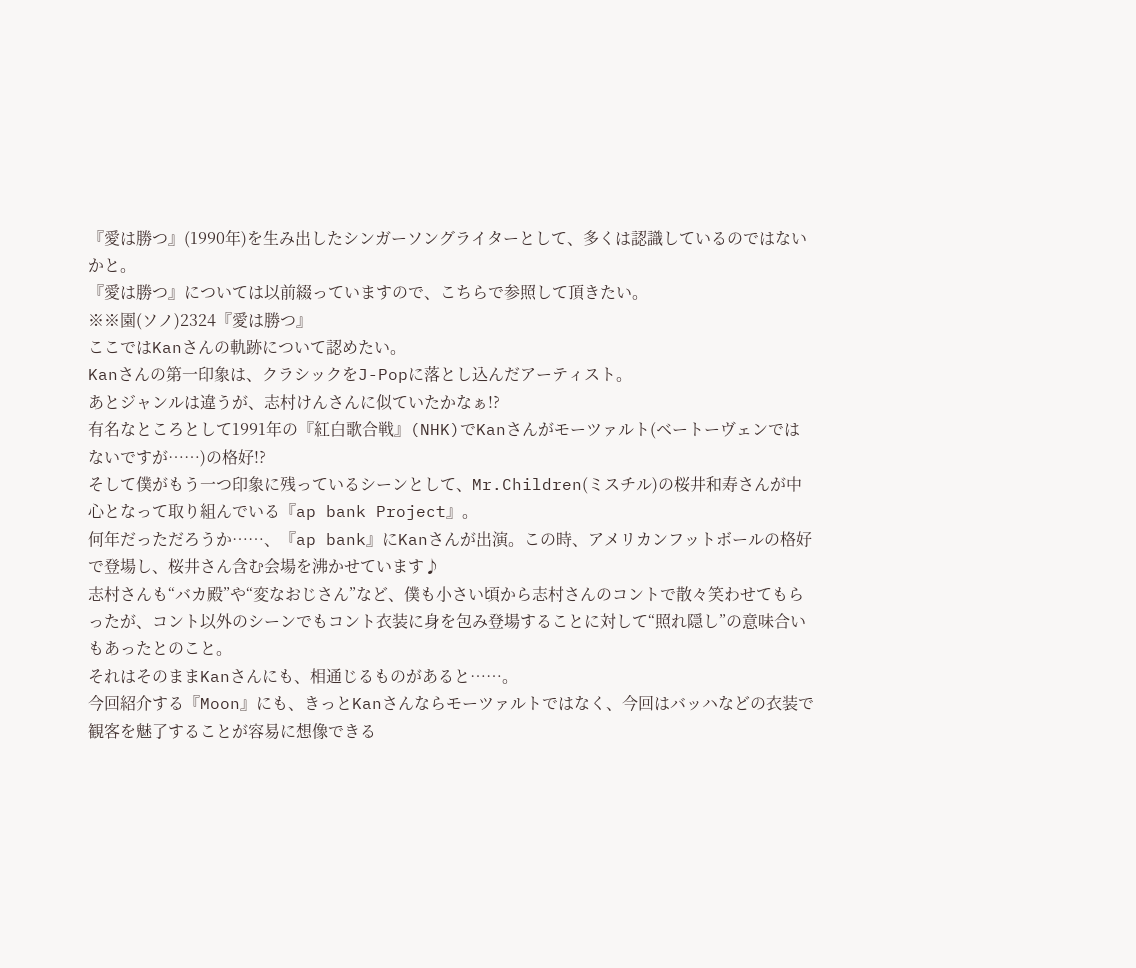『愛は勝つ』(1990年)を生み出したシンガーソングライターとして、多くは認識しているのではないかと。
『愛は勝つ』については以前綴っていますので、こちらで参照して頂きたい。
※※園(ソノ)2324『愛は勝つ』
ここではKanさんの軌跡について認めたい。
Kanさんの第一印象は、クラシックをJ-Popに落とし込んだアーティスト。
あとジャンルは違うが、志村けんさんに似ていたかなぁ!?
有名なところとして1991年の『紅白歌合戦』(NHK)でKanさんがモーツァルト(ベートーヴェンではないですが……)の格好!?
そして僕がもう一つ印象に残っているシーンとして、Mr.Children(ミスチル)の桜井和寿さんが中心となって取り組んでいる『ap bank Project』。
何年だっただろうか……、『ap bank』にKanさんが出演。この時、アメリカンフットボールの格好で登場し、桜井さん含む会場を沸かせています♪
志村さんも“バカ殿”や“変なおじさん”など、僕も小さい頃から志村さんのコントで散々笑わせてもらったが、コント以外のシーンでもコント衣装に身を包み登場することに対して“照れ隠し”の意味合いもあったとのこと。
それはそのままKanさんにも、相通じるものがあると……。
今回紹介する『Moon』にも、きっとKanさんならモーツァルトではなく、今回はバッハなどの衣装で観客を魅了することが容易に想像できる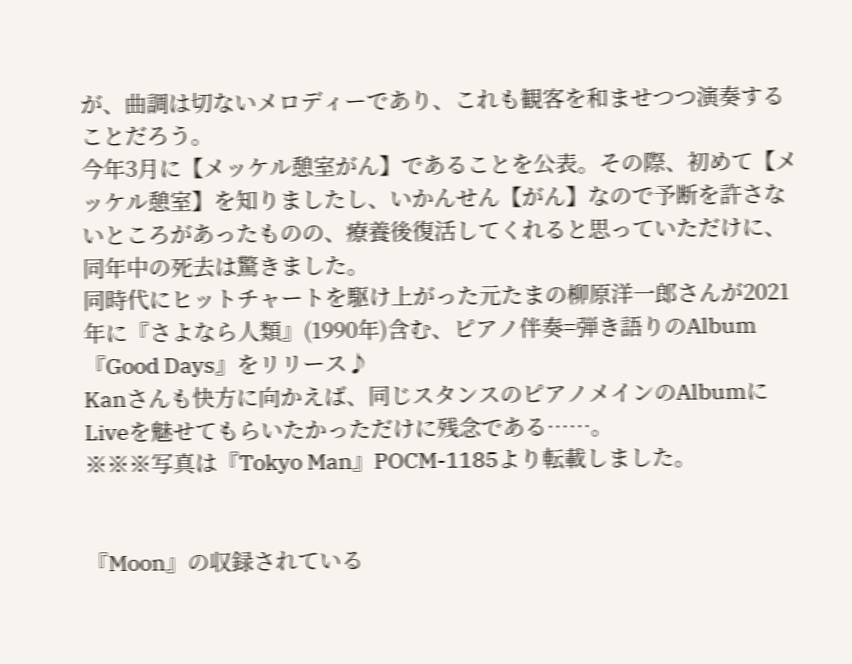が、曲調は切ないメロディーであり、これも観客を和ませつつ演奏することだろう。
今年3月に【メッケル憩室がん】であることを公表。その際、初めて【メッケル憩室】を知りましたし、いかんせん【がん】なので予断を許さないところがあったものの、療養後復活してくれると思っていただけに、同年中の死去は驚きました。
同時代にヒットチャートを駆け上がった元たまの柳原洋一郎さんが2021年に『さよなら人類』(1990年)含む、ピアノ伴奏=弾き語りのAlbum『Good Days』をリリース♪
Kanさんも快方に向かえば、同じスタンスのピアノメインのAlbumにLiveを魅せてもらいたかっただけに残念である……。
※※※写真は『Tokyo Man』POCM-1185より転載しました。


『Moon』の収録されている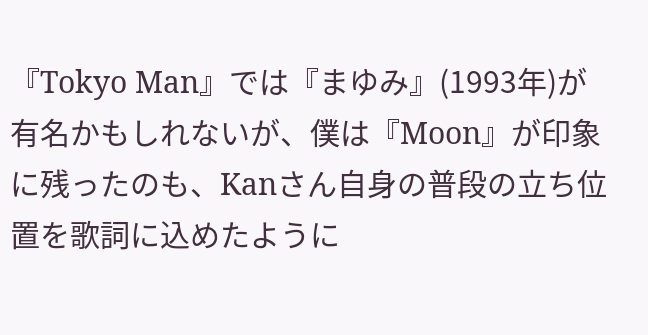『Tokyo Man』では『まゆみ』(1993年)が有名かもしれないが、僕は『Moon』が印象に残ったのも、Kanさん自身の普段の立ち位置を歌詞に込めたように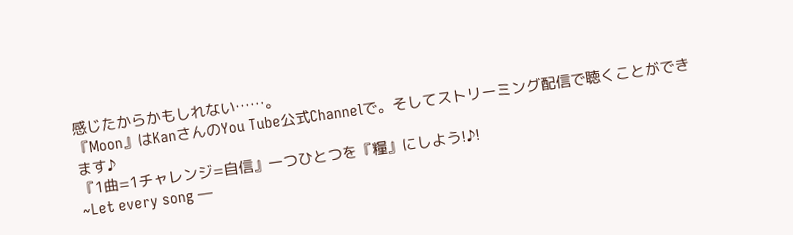感じたからかもしれない……。
『Moon』はKanさんのYou Tube公式Channelで。そしてストリーミング配信で聴くことができます♪
『1曲=1チャレンジ=自信』一つひとつを『糧』にしよう!♪!
~Let every song —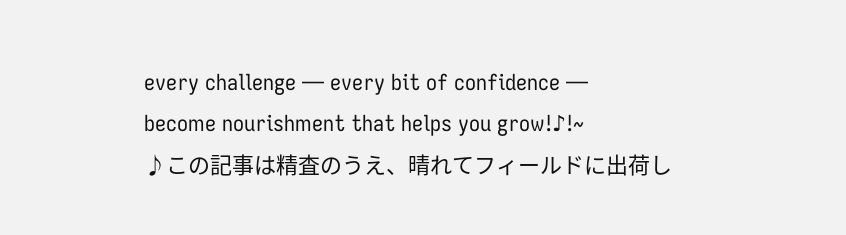every challenge — every bit of confidence —
become nourishment that helps you grow!♪!~
♪この記事は精査のうえ、晴れてフィールドに出荷し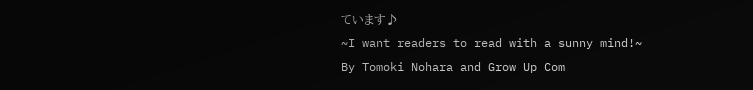ています♪
~I want readers to read with a sunny mind!~
By Tomoki Nohara and Grow Up Com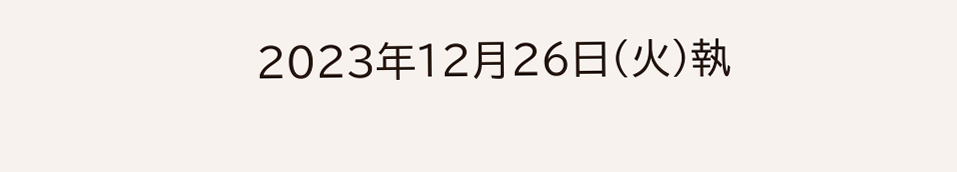2023年12月26日(火)執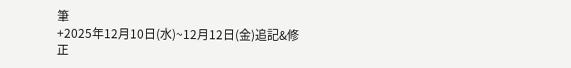筆
+2025年12月10日(水)~12月12日(金)追記&修正